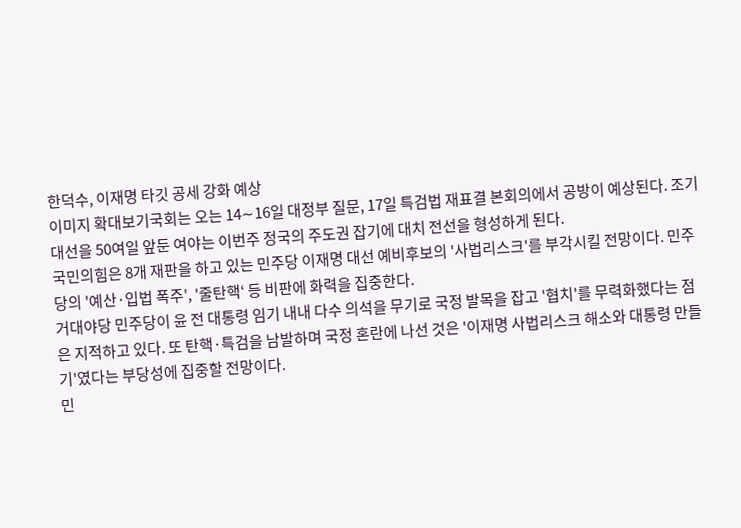한덕수, 이재명 타깃 공세 강화 예상
이미지 확대보기국회는 오는 14∼16일 대정부 질문, 17일 특검법 재표결 본회의에서 공방이 예상된다. 조기 대선을 50여일 앞둔 여야는 이번주 정국의 주도권 잡기에 대치 전선을 형성하게 된다.
국민의힘은 8개 재판을 하고 있는 민주당 이재명 대선 예비후보의 '사법리스크'를 부각시킬 전망이다. 민주당의 '예산·입법 폭주', '줄탄핵‘ 등 비판에 화력을 집중한다.
거대야당 민주당이 윤 전 대통령 임기 내내 다수 의석을 무기로 국정 발목을 잡고 '협치'를 무력화했다는 점은 지적하고 있다. 또 탄핵·특검을 남발하며 국정 혼란에 나선 것은 '이재명 사법리스크 해소와 대통령 만들기'였다는 부당성에 집중할 전망이다.
민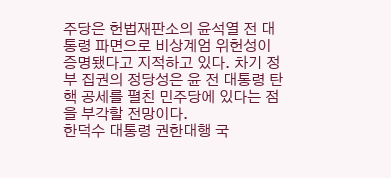주당은 헌법재판소의 윤석열 전 대통령 파면으로 비상계엄 위헌성이 증명됐다고 지적하고 있다. 차기 정부 집권의 정당성은 윤 전 대통령 탄핵 공세를 펼친 민주당에 있다는 점을 부각할 전망이다.
한덕수 대통령 권한대행 국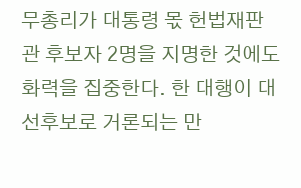무총리가 대통령 몫 헌법재판관 후보자 2명을 지명한 것에도 화력을 집중한다. 한 대행이 대선후보로 거론되는 만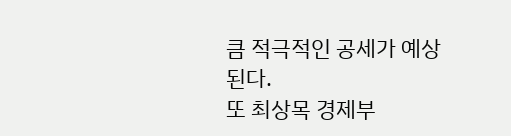큼 적극적인 공세가 예상된다.
또 최상목 경제부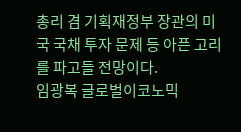총리 겸 기획재정부 장관의 미국 국채 투자 문제 등 아픈 고리를 파고들 전망이다.
임광복 글로벌이코노믹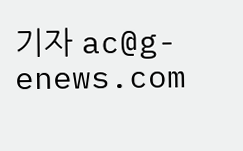기자 ac@g-enews.com